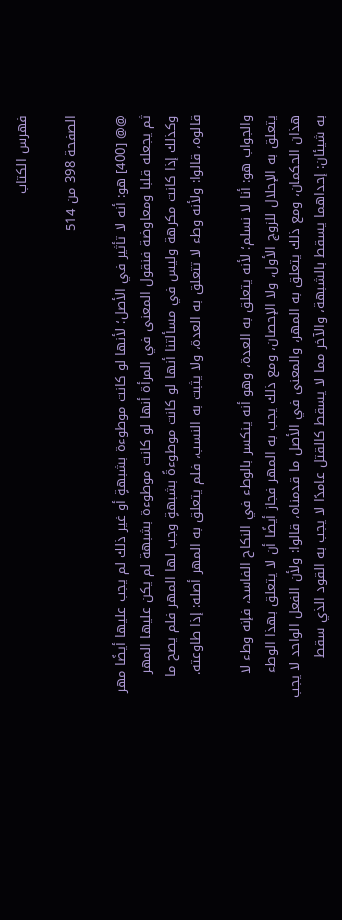فهرس الكتاب

الصفحة 398 من 514

@@ [400] هو: أنه لا تأثير في الأصل؛ لأنها لو كانت موطوءة بشبهةٍ أو غير ذلك لم يجب عليها أيضًا مهر ثم يجعله قلبا ومعاوضة فنقول المعنى في المرأة أنها لو كانت موطوءة بشبهة لم يكن عليها المهر وكذلك إذا كانت مكرهة وليس في مسألتنا أنها لو كانت موطوءةً بشبهةٍ وجب لها المهر فلم يصح ما قالوه، قالوا: ولأنه وطء لا تتعلق به العدة، ولا يثبت به النسب، فلم يتعلق به المهر أصله: إذا طاوعته.

والجواب هو: أنا لا نسلم؛ لأنه يتعلق به العدة، وهو أنه ينكسر بالوطء في النكاح الفاسد، فإنه وطء لا يتعلق به الإحلال للزوج الأول، ولا الإحصان، ومع ذلك يجب به المهر فجاز أيضًا أن لا يتعلق بهذا الوطء هذان الحكمان، ومع ذلك يتعلق به المهر، والمعنى في الأصل ما قدمناه، قالوا: ولأن الفعل الواحد لا يجب به شيئان: إحداهما يسقط بالشبهة، والآخر مما لا يسقط كالقتل عامدًا لا يجب به القود الذي سقط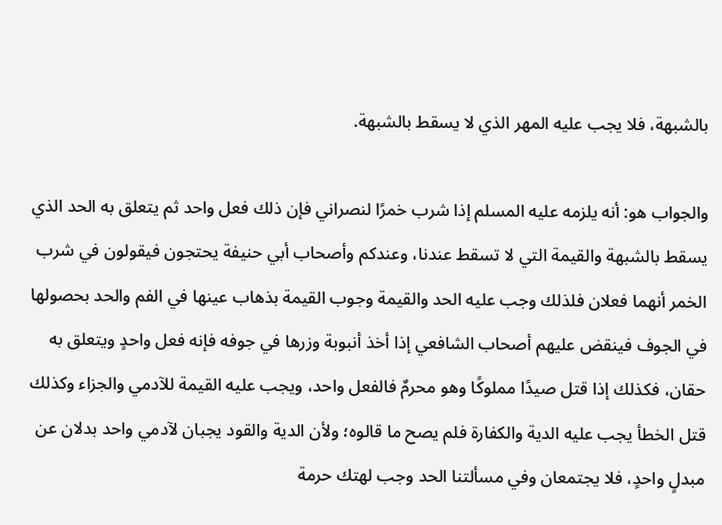بالشبهة، فلا يجب عليه المهر الذي لا يسقط بالشبهة.

والجواب هو: أنه يلزمه عليه المسلم إذا شرب خمرًا لنصراني فإن ذلك فعل واحد ثم يتعلق به الحد الذي يسقط بالشبهة والقيمة التي لا تسقط عندنا، وعندكم وأصحاب أبي حنيفة يحتجون فيقولون في شرب الخمر أنهما فعلان فلذلك وجب عليه الحد والقيمة وجوب القيمة بذهاب عينها في الفم والحد بحصولها في الجوف فينقض عليهم أصحاب الشافعي إذا أخذ أنبوبة وزرها في جوفه فإنه فعل واحدٍ ويتعلق به حقان، فكذلك إذا قتل صيدًا مملوكًا وهو محرمٌ فالفعل واحد، ويجب عليه القيمة للآدمي والجزاء وكذلك قتل الخطأ يجب عليه الدية والكفارة فلم يصح ما قالوه؛ ولأن الدية والقود يجبان لآدمي واحد بدلان عن مبدلٍ واحدٍ، فلا يجتمعان وفي مسألتنا الحد وجب لهتك حرمة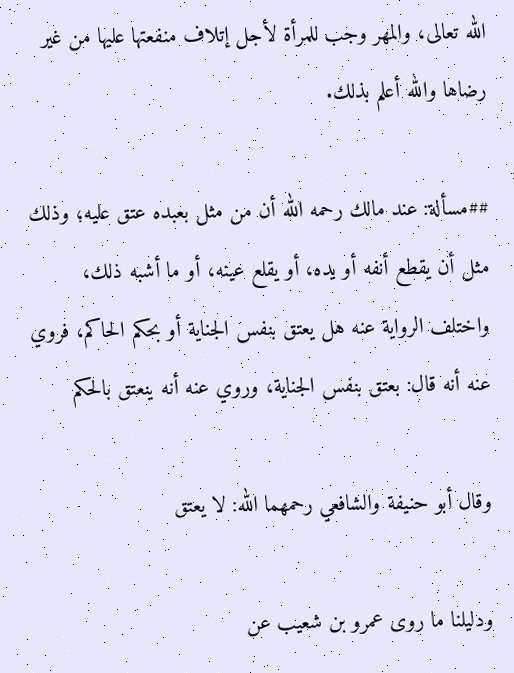الله تعالى، والمهر وجب للمرأة لأجل إتلاف منفعتها عليها من غير رضاها والله أعلم بذلك.

##مسألة: عند مالك رحمه الله أن من مثل بعبده عتق عليه؛ وذلك مثل أن يقطع أنفه أو يده، أو يقلع عينه، أو ما أشبه ذلك، واختلف الرواية عنه هل يعتق بنفس الجناية أو بحكم الحاكم، فروي عنه أنه قال: بعتق بنفس الجناية، وروي عنه أنه ينعتق بالحكم

وقال أبو حنيفة والشافعي رحمهما الله: لا يعتق

ودليلنا ما روى عمرو بن شعيب عن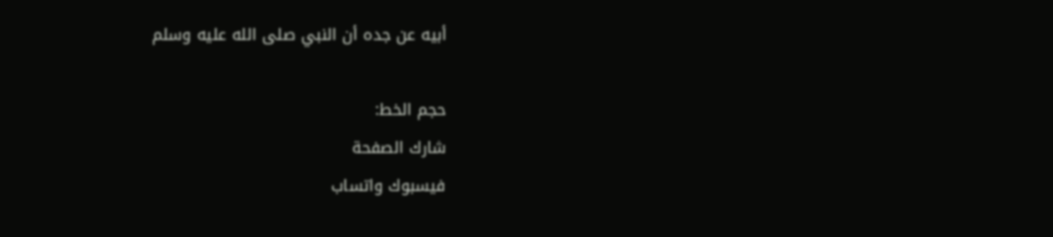أبيه عن جده أن النبي صلى الله عليه وسلم

حجم الخط:
شارك الصفحة
فيسبوك واتساب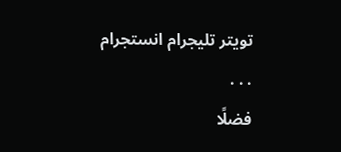تويتر تليجرام انستجرام
. . .
فضلًا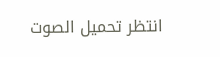انتظر تحميل الصوت